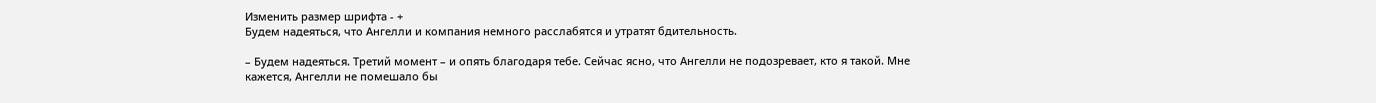Изменить размер шрифта - +
Будем надеяться, что Ангелли и компания немного расслабятся и утратят бдительность.

– Будем надеяться. Третий момент – и опять благодаря тебе. Сейчас ясно, что Ангелли не подозревает, кто я такой. Мне кажется, Ангелли не помешало бы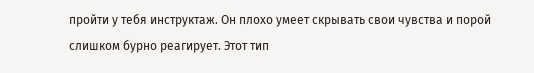пройти у тебя инструктаж. Он плохо умеет скрывать свои чувства и порой слишком бурно реагирует. Этот тип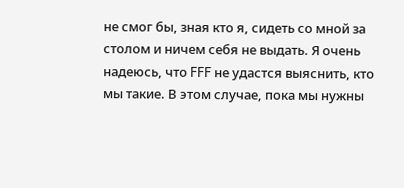не смог бы, зная кто я, сидеть со мной за столом и ничем себя не выдать. Я очень надеюсь, что FFF не удастся выяснить, кто мы такие. В этом случае, пока мы нужны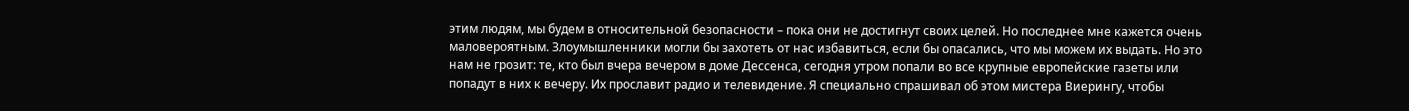этим людям, мы будем в относительной безопасности – пока они не достигнут своих целей. Но последнее мне кажется очень маловероятным. Злоумышленники могли бы захотеть от нас избавиться, если бы опасались, что мы можем их выдать. Но это нам не грозит: те, кто был вчера вечером в доме Дессенса, сегодня утром попали во все крупные европейские газеты или попадут в них к вечеру. Их прославит радио и телевидение. Я специально спрашивал об этом мистера Виерингу, чтобы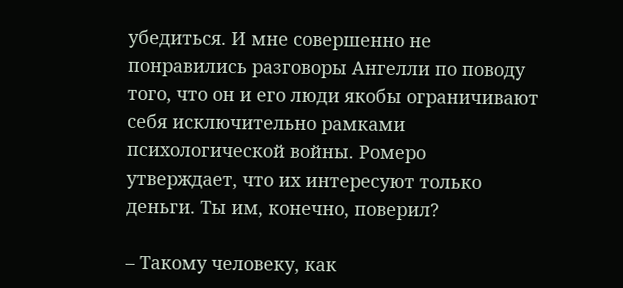убедиться. И мне совершенно не понравились разговоры Ангелли по поводу того, что он и его люди якобы ограничивают себя исключительно рамками психологической войны. Ромеро утверждает, что их интересуют только деньги. Ты им, конечно, поверил?

– Такому человеку, как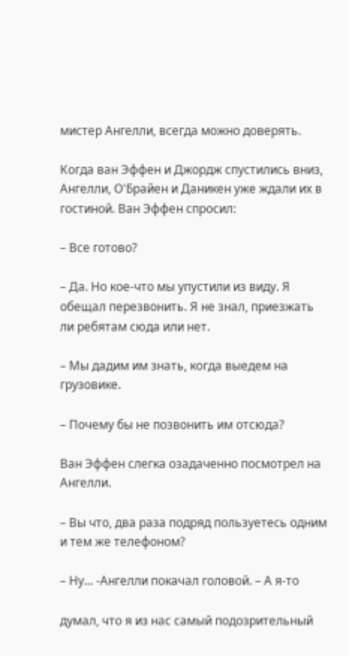мистер Ангелли, всегда можно доверять.

Когда ван Эффен и Джордж спустились вниз, Ангелли, О'Брайен и Даникен уже ждали их в гостиной. Ван Эффен спросил:

– Все готово?

– Да. Но кое‑что мы упустили из виду. Я обещал перезвонить. Я не знал, приезжать ли ребятам сюда или нет.

– Мы дадим им знать, когда выедем на грузовике.

– Почему бы не позвонить им отсюда?

Ван Эффен слегка озадаченно посмотрел на Ангелли.

– Вы что, два раза подряд пользуетесь одним и тем же телефоном?

– Ну... ‑Ангелли покачал головой. – А я‑то

думал, что я из нас самый подозрительный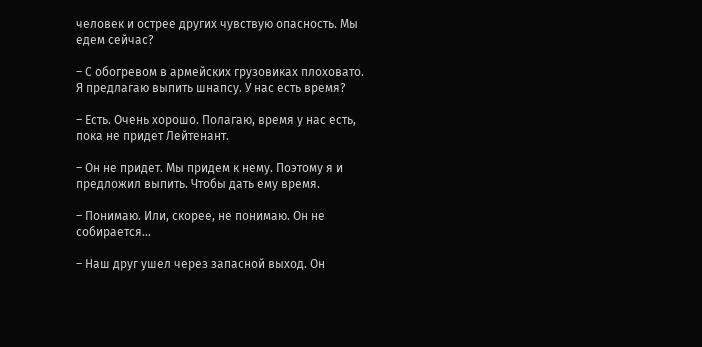человек и острее других чувствую опасность. Мы едем сейчас?

– С обогревом в армейских грузовиках плоховато. Я предлагаю выпить шнапсу. У нас есть время?

– Есть. Очень хорошо. Полагаю, время у нас есть, пока не придет Лейтенант.

– Он не придет. Мы придем к нему. Поэтому я и предложил выпить. Чтобы дать ему время.

– Понимаю. Или, скорее, не понимаю. Он не собирается...

– Наш друг ушел через запасной выход. Он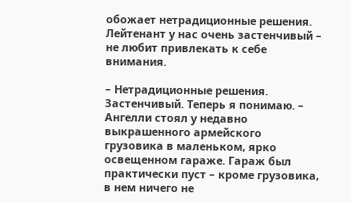обожает нетрадиционные решения. Лейтенант у нас очень застенчивый – не любит привлекать к себе внимания.

– Нетрадиционные решения. Застенчивый. Теперь я понимаю. – Ангелли стоял у недавно выкрашенного армейского грузовика в маленьком, ярко освещенном гараже. Гараж был практически пуст – кроме грузовика, в нем ничего не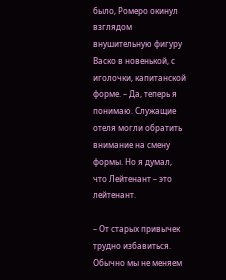было, Ромеро окинул взглядом внушительную фигуру Васко в новенькой, с иголочки, капитанской форме. – Да, теперь я понимаю. Служащие отеля могли обратить внимание на смену формы. Но я думал, что Лейтенант – это лейтенант.

– От старых привычек трудно избавиться. Обычно мы не меняем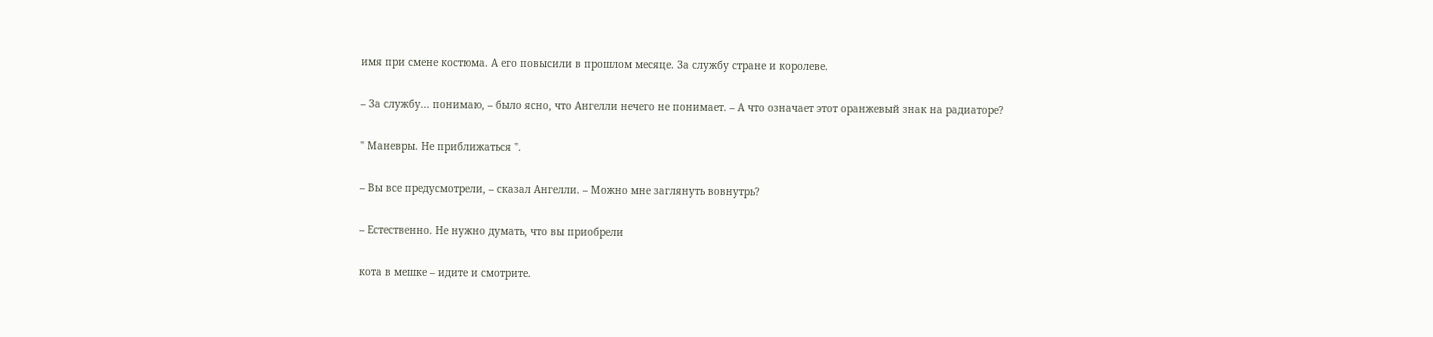имя при смене костюма. А его повысили в прошлом месяце. За службу стране и королеве.

– За службу... понимаю, – было ясно, что Ангелли нечего не понимает. – А что означает этот оранжевый знак на радиаторе?

" Маневры. Не приближаться ".

– Вы все предусмотрели, – сказал Ангелли. – Можно мне заглянуть вовнутрь?

– Естественно. Не нужно думать, что вы приобрели

кота в мешке – идите и смотрите.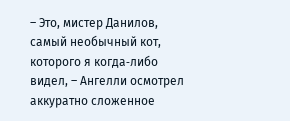– Это, мистер Данилов, самый необычный кот, которого я когда‑либо видел, – Ангелли осмотрел аккуратно сложенное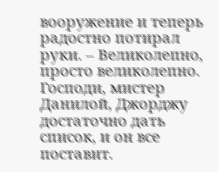вооружение и теперь радостно потирал руки. – Великолепно, просто великолепно. Господи, мистер Данилой, Джорджу достаточно дать список, и он все поставит.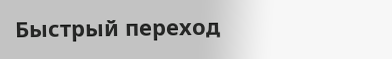Быстрый переход